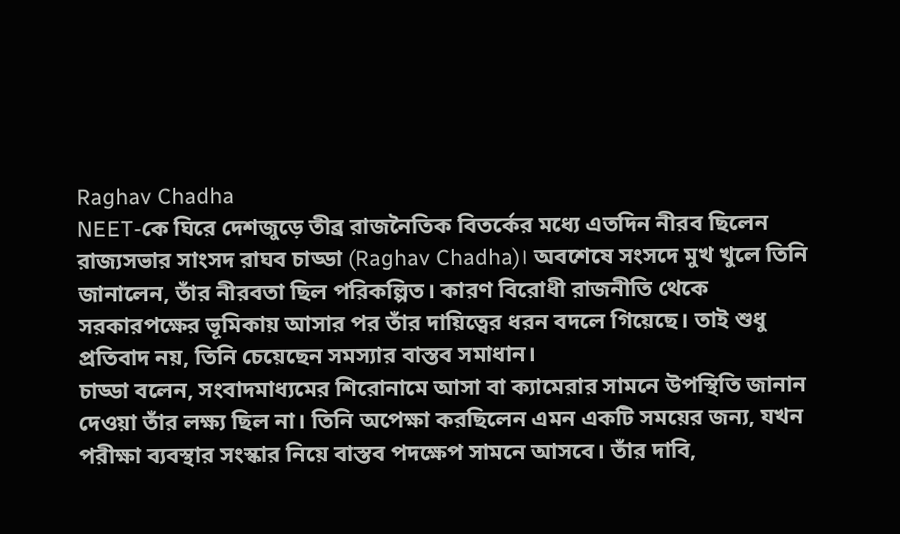Raghav Chadha
NEET-কে ঘিরে দেশজুড়ে তীব্র রাজনৈতিক বিতর্কের মধ্যে এতদিন নীরব ছিলেন রাজ্যসভার সাংসদ রাঘব চাড্ডা (Raghav Chadha)। অবশেষে সংসদে মুখ খুলে তিনি জানালেন, তাঁর নীরবতা ছিল পরিকল্পিত। কারণ বিরোধী রাজনীতি থেকে সরকারপক্ষের ভূমিকায় আসার পর তাঁর দায়িত্বের ধরন বদলে গিয়েছে। তাই শুধু প্রতিবাদ নয়, তিনি চেয়েছেন সমস্যার বাস্তব সমাধান।
চাড্ডা বলেন, সংবাদমাধ্যমের শিরোনামে আসা বা ক্যামেরার সামনে উপস্থিতি জানান দেওয়া তাঁর লক্ষ্য ছিল না। তিনি অপেক্ষা করছিলেন এমন একটি সময়ের জন্য, যখন পরীক্ষা ব্যবস্থার সংস্কার নিয়ে বাস্তব পদক্ষেপ সামনে আসবে। তাঁর দাবি,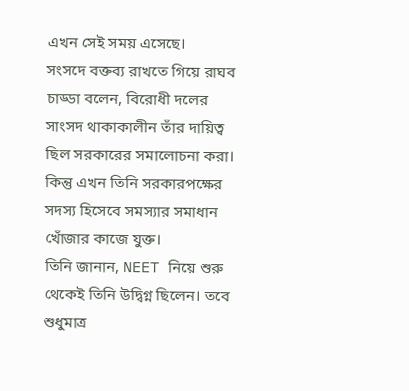এখন সেই সময় এসেছে।
সংসদে বক্তব্য রাখতে গিয়ে রাঘব চাড্ডা বলেন, বিরোধী দলের সাংসদ থাকাকালীন তাঁর দায়িত্ব ছিল সরকারের সমালোচনা করা। কিন্তু এখন তিনি সরকারপক্ষের সদস্য হিসেবে সমস্যার সমাধান খোঁজার কাজে যুক্ত।
তিনি জানান, NEET নিয়ে শুরু থেকেই তিনি উদ্বিগ্ন ছিলেন। তবে শুধুমাত্র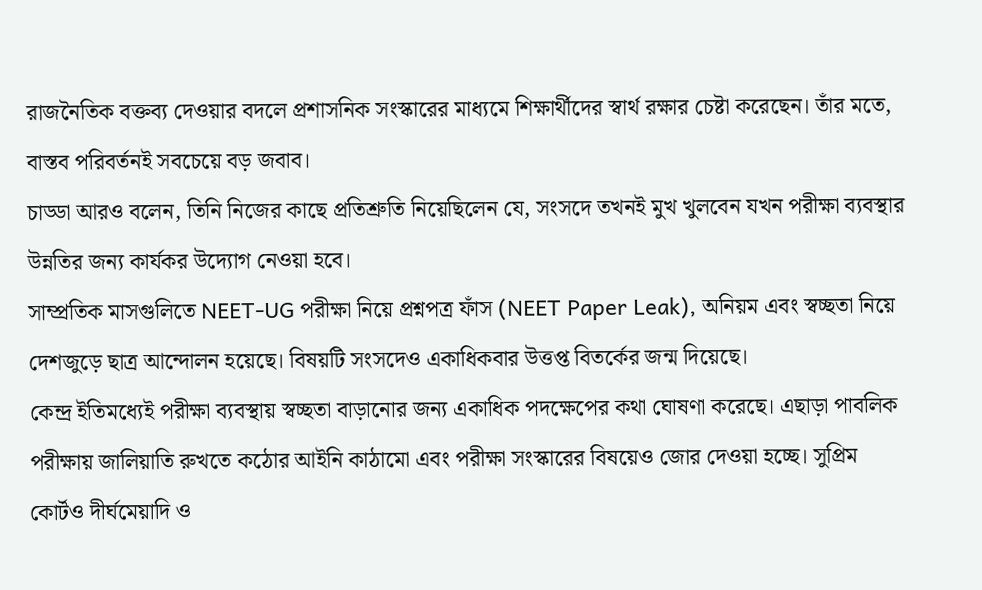রাজনৈতিক বক্তব্য দেওয়ার বদলে প্রশাসনিক সংস্কারের মাধ্যমে শিক্ষার্থীদের স্বার্থ রক্ষার চেষ্টা করেছেন। তাঁর মতে, বাস্তব পরিবর্তনই সবচেয়ে বড় জবাব।
চাড্ডা আরও বলেন, তিনি নিজের কাছে প্রতিশ্রুতি নিয়েছিলেন যে, সংসদে তখনই মুখ খুলবেন যখন পরীক্ষা ব্যবস্থার উন্নতির জন্য কার্যকর উদ্যোগ নেওয়া হবে।
সাম্প্রতিক মাসগুলিতে NEET-UG পরীক্ষা নিয়ে প্রশ্নপত্র ফাঁস (NEET Paper Leak), অনিয়ম এবং স্বচ্ছতা নিয়ে দেশজুড়ে ছাত্র আন্দোলন হয়েছে। বিষয়টি সংসদেও একাধিকবার উত্তপ্ত বিতর্কের জন্ম দিয়েছে।
কেন্দ্র ইতিমধ্যেই পরীক্ষা ব্যবস্থায় স্বচ্ছতা বাড়ানোর জন্য একাধিক পদক্ষেপের কথা ঘোষণা করেছে। এছাড়া পাবলিক পরীক্ষায় জালিয়াতি রুখতে কঠোর আইনি কাঠামো এবং পরীক্ষা সংস্কারের বিষয়েও জোর দেওয়া হচ্ছে। সুপ্রিম কোর্টও দীর্ঘমেয়াদি ও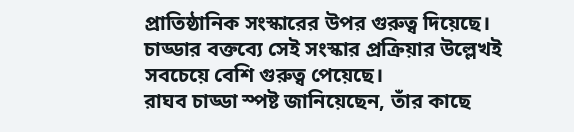প্রাতিষ্ঠানিক সংস্কারের উপর গুরুত্ব দিয়েছে।
চাড্ডার বক্তব্যে সেই সংস্কার প্রক্রিয়ার উল্লেখই সবচেয়ে বেশি গুরুত্ব পেয়েছে।
রাঘব চাড্ডা স্পষ্ট জানিয়েছেন, তাঁর কাছে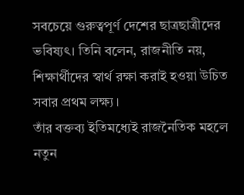সবচেয়ে গুরুত্বপূর্ণ দেশের ছাত্রছাত্রীদের ভবিষ্যৎ। তিনি বলেন, রাজনীতি নয়, শিক্ষার্থীদের স্বার্থ রক্ষা করাই হওয়া উচিত সবার প্রথম লক্ষ্য।
তাঁর বক্তব্য ইতিমধ্যেই রাজনৈতিক মহলে নতুন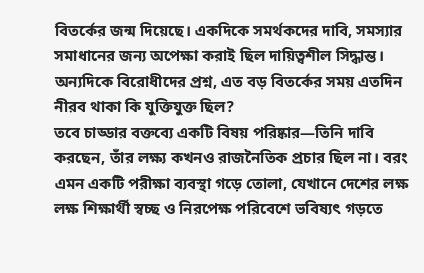বিতর্কের জন্ম দিয়েছে। একদিকে সমর্থকদের দাবি, সমস্যার সমাধানের জন্য অপেক্ষা করাই ছিল দায়িত্বশীল সিদ্ধান্ত। অন্যদিকে বিরোধীদের প্রশ্ন, এত বড় বিতর্কের সময় এতদিন নীরব থাকা কি যুক্তিযুক্ত ছিল?
তবে চাড্ডার বক্তব্যে একটি বিষয় পরিষ্কার—তিনি দাবি করছেন, তাঁর লক্ষ্য কখনও রাজনৈতিক প্রচার ছিল না। বরং এমন একটি পরীক্ষা ব্যবস্থা গড়ে তোলা, যেখানে দেশের লক্ষ লক্ষ শিক্ষার্থী স্বচ্ছ ও নিরপেক্ষ পরিবেশে ভবিষ্যৎ গড়তে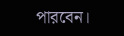পারবেন।